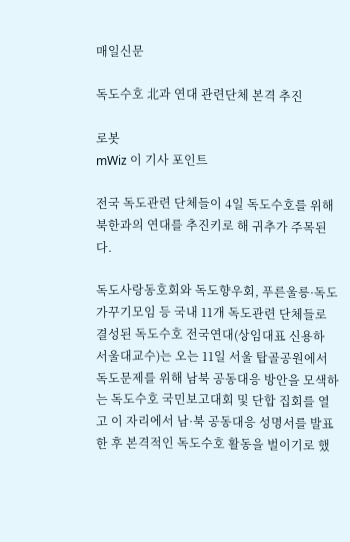매일신문

독도수호 北과 연대 관련단체 본격 추진

로봇
mWiz 이 기사 포인트

전국 독도관련 단체들이 4일 독도수호를 위해 북한과의 연대를 추진키로 해 귀추가 주목된다.

독도사랑동호회와 독도향우회, 푸른울릉·독도가꾸기모임 등 국내 11개 독도관련 단체들로 결성된 독도수호 전국연대(상임대표 신용하 서울대교수)는 오는 11일 서울 탑골공원에서 독도문제를 위해 남북 공동대응 방안을 모색하는 독도수호 국민보고대회 및 단합 집회를 열고 이 자리에서 남·북 공동대응 성명서를 발표한 후 본격적인 독도수호 활동을 벌이기로 했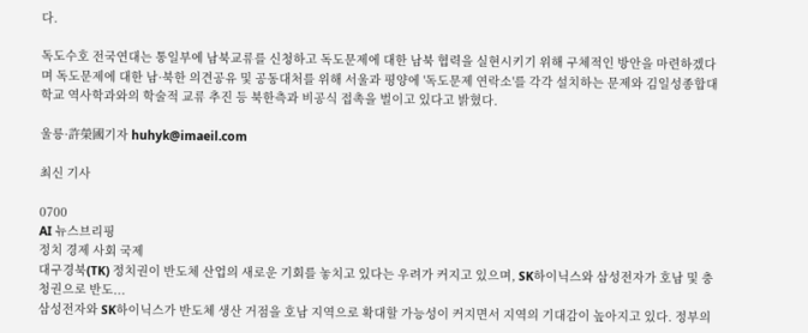다.

독도수호 전국연대는 통일부에 남북교류를 신청하고 독도문제에 대한 남북 협력을 실현시키기 위해 구체적인 방안을 마련하겠다며 독도문제에 대한 남·북한 의견공유 및 공동대처를 위해 서울과 평양에 '독도문제 연락소'를 각각 설치하는 문제와 김일성종합대학교 역사학과와의 학술적 교류 추진 등 북한측과 비공식 접촉을 벌이고 있다고 밝혔다.

울릉·許榮國기자 huhyk@imaeil.com

최신 기사

0700
AI 뉴스브리핑
정치 경제 사회 국제
대구경북(TK) 정치권이 반도체 산업의 새로운 기회를 놓치고 있다는 우려가 커지고 있으며, SK하이닉스와 삼성전자가 호남 및 충청권으로 반도...
삼성전자와 SK하이닉스가 반도체 생산 거점을 호남 지역으로 확대할 가능성이 커지면서 지역의 기대감이 높아지고 있다. 정부의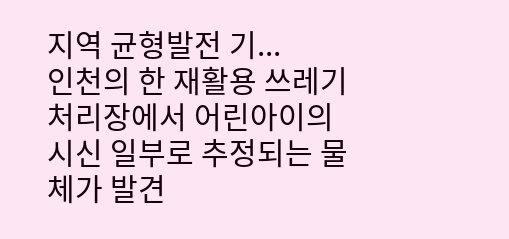지역 균형발전 기...
인천의 한 재활용 쓰레기 처리장에서 어린아이의 시신 일부로 추정되는 물체가 발견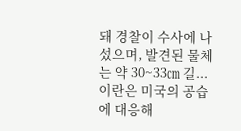돼 경찰이 수사에 나섰으며, 발견된 물체는 약 30~33㎝ 길...
이란은 미국의 공습에 대응해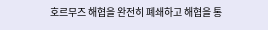호르무즈 해협을 완전히 폐쇄하고 해협을 통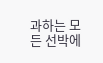과하는 모든 선박에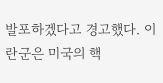발포하겠다고 경고했다. 이란군은 미국의 핵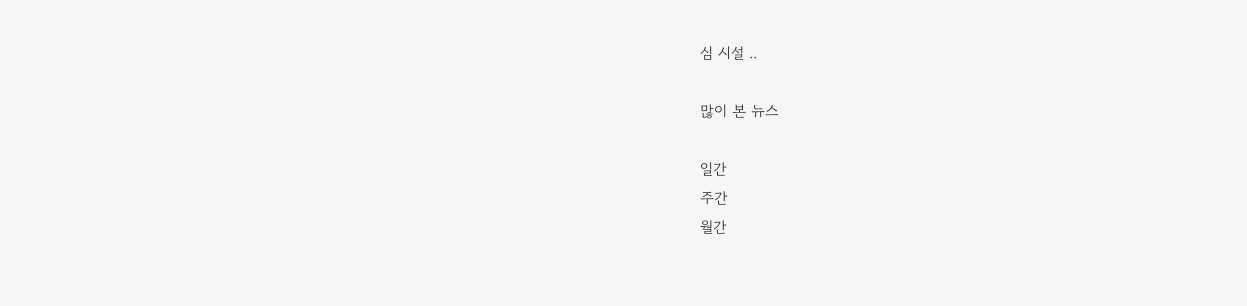심 시설 ..

많이 본 뉴스

일간
주간
월간